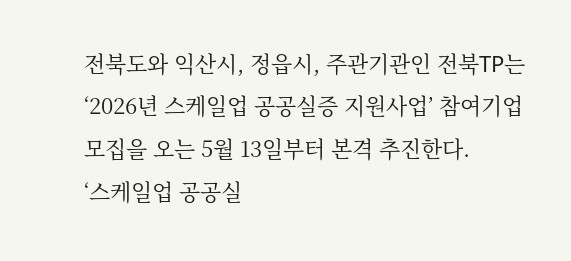전북도와 익산시, 정읍시, 주관기관인 전북TP는 ‘2026년 스케일업 공공실증 지원사업’ 참여기업 모집을 오는 5월 13일부터 본격 추진한다.
‘스케일업 공공실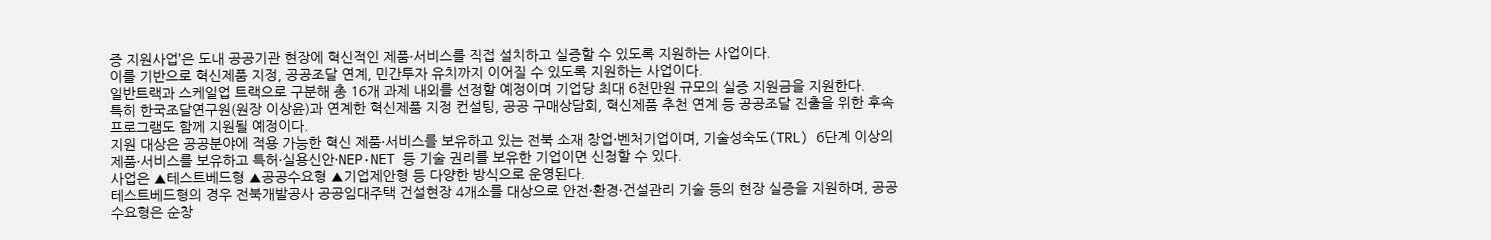증 지원사업’은 도내 공공기관 현장에 혁신적인 제품·서비스를 직접 설치하고 실증할 수 있도록 지원하는 사업이다.
이를 기반으로 혁신제품 지정, 공공조달 연계, 민간투자 유치까지 이어질 수 있도록 지원하는 사업이다.
일반트랙과 스케일업 트랙으로 구분해 총 16개 과제 내외를 선정할 예정이며 기업당 최대 6천만원 규모의 실증 지원금을 지원한다.
특히 한국조달연구원(원장 이상윤)과 연계한 혁신제품 지정 컨설팅, 공공 구매상담회, 혁신제품 추천 연계 등 공공조달 진출을 위한 후속 프로그램도 함께 지원될 예정이다.
지원 대상은 공공분야에 적용 가능한 혁신 제품·서비스를 보유하고 있는 전북 소재 창업·벤처기업이며, 기술성숙도(TRL) 6단계 이상의 제품·서비스를 보유하고 특허·실용신안·NEP·NET 등 기술 권리를 보유한 기업이면 신청할 수 있다.
사업은 ▲테스트베드형 ▲공공수요형 ▲기업제안형 등 다양한 방식으로 운영된다.
테스트베드형의 경우 전북개발공사 공공임대주택 건설현장 4개소를 대상으로 안전·환경·건설관리 기술 등의 현장 실증을 지원하며, 공공수요형은 순창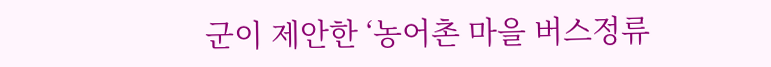군이 제안한 ‘농어촌 마을 버스정류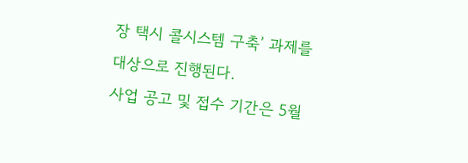장 택시 콜시스템 구축’ 과제를 대상으로 진행된다.
사업 공고 및 접수 기간은 5월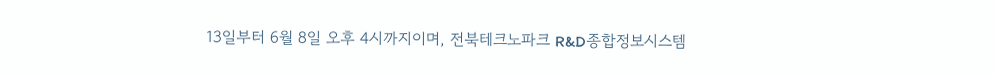13일부터 6월 8일 오후 4시까지이며, 전북테크노파크 R&D종합정보시스템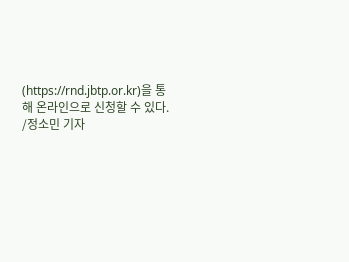(https://rnd.jbtp.or.kr)을 통해 온라인으로 신청할 수 있다.
/정소민 기자